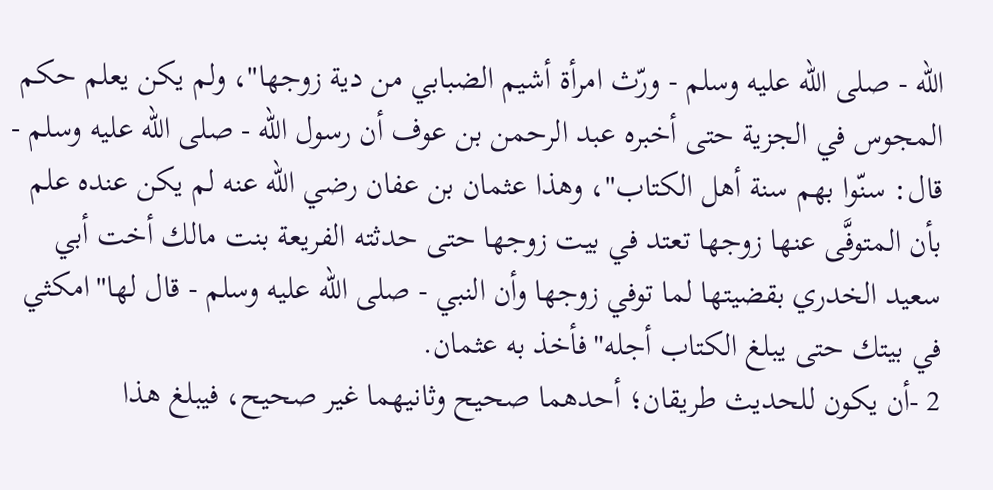الله - صلى الله عليه وسلم - ورّث امرأة أشيم الضبابي من دية زوجها"، ولم يكن يعلم حكم المجوس في الجزية حتى أخبره عبد الرحمن بن عوف أن رسول الله - صلى الله عليه وسلم - قال: سنّوا بهم سنة أهل الكتاب"، وهذا عثمان بن عفان رضي الله عنه لم يكن عنده علم بأن المتوفَّى عنها زوجها تعتد في بيت زوجها حتى حدثته الفريعة بنت مالك أخت أبي سعيد الخدري بقضيتها لما توفي زوجها وأن النبي - صلى الله عليه وسلم - قال لها"امكثي في بيتك حتى يبلغ الكتاب أجله"فأخذ به عثمان.
2 -أن يكون للحديث طريقان؛ أحدهما صحيح وثانيهما غير صحيح، فيبلغ هذا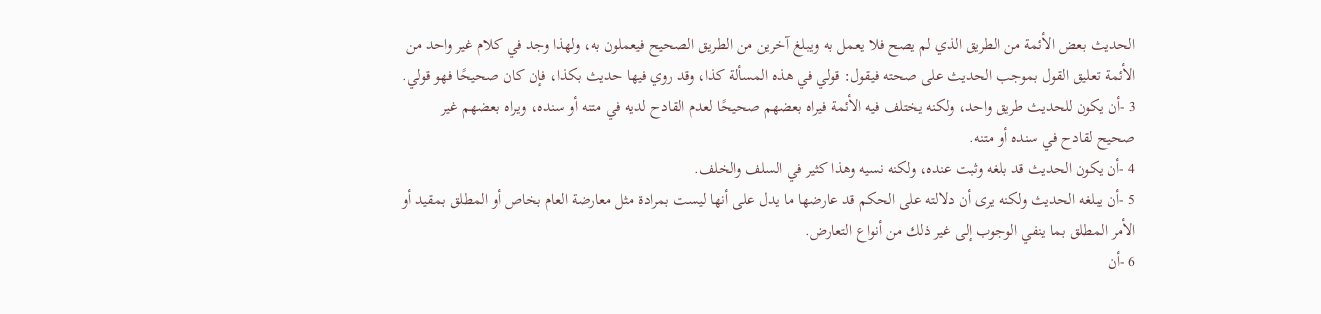الحديث بعض الأئمة من الطريق الذي لم يصح فلا يعمل به ويبلغ آخرين من الطريق الصحيح فيعملون به، ولهذا وجد في كلام غير واحد من الأئمة تعليق القول بموجب الحديث على صحته فيقول: قولي في هذه المسألة كذا، وقد روي فيها حديث بكذا، فإن كان صحيحًا فهو قولي.
3 -أن يكون للحديث طريق واحد، ولكنه يختلف فيه الأئمة فيراه بعضهم صحيحًا لعدم القادح لديه في متنه أو سنده، ويراه بعضهم غير صحيح لقادح في سنده أو متنه.
4 -أن يكون الحديث قد بلغه وثبت عنده، ولكنه نسيه وهذا كثير في السلف والخلف.
5 -أن يبلغه الحديث ولكنه يرى أن دلالته على الحكم قد عارضها ما يدل على أنها ليست بمرادة مثل معارضة العام بخاص أو المطلق بمقيد أو الأمر المطلق بما ينفي الوجوب إلى غير ذلك من أنواع التعارض.
6 -أن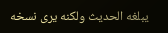يبلغه الحديث ولكنه يرى نسخه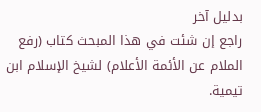بدليل آخر
راجع إن شئت في هذا المبحث كتاب (رفع الملام عن الأئمة الأعلام) لشيخ الإسلام ابن تيمية.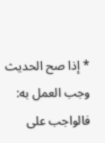* إذا صح الحديث وجب العمل به:
فالواجب على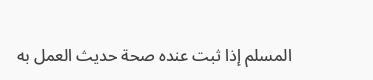المسلم إذا ثبت عنده صحة حديث العمل به